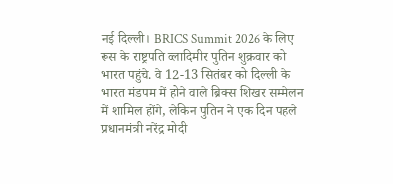नई दिल्ली। BRICS Summit 2026 के लिए रूस के राष्ट्रपति व्लादिमीर पुतिन शुक्रवार को भारत पहुंचे. वे 12-13 सितंबर को दिल्ली के भारत मंडपम में होने वाले ब्रिक्स शिखर सम्मेलन में शामिल होंगे, लेकिन पुतिन ने एक दिन पहले प्रधानमंत्री नरेंद्र मोदी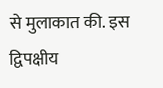से मुलाकात की. इस द्विपक्षीय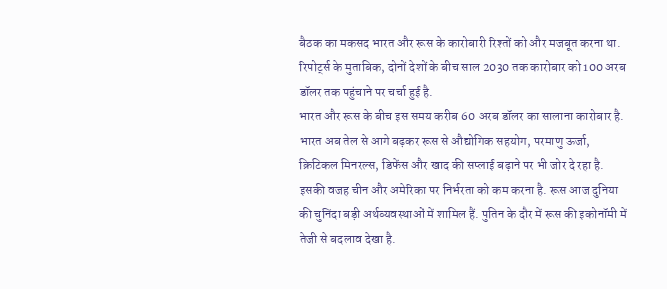बैठक का मकसद भारत और रूस के कारोबारी रिश्तों को और मजबूत करना था. रिपोर्ट्स के मुताबिक, दोनों देशों के बीच साल 2030 तक कारोबार को 100 अरब डॉलर तक पहुंचाने पर चर्चा हुई है.
भारत और रूस के बीच इस समय करीब 60 अरब डॉलर का सालाना कारोबार है. भारत अब तेल से आगे बढ़कर रूस से औद्योगिक सहयोग, परमाणु ऊर्जा, क्रिटिकल मिनरल्स, डिफेंस और खाद की सप्लाई बढ़ाने पर भी जोर दे रहा है. इसकी वजह चीन और अमेरिका पर निर्भरता को कम करना है. रूस आज दुनिया की चुनिंदा बड़ी अर्थव्यवस्थाओं में शामिल हैं. पुतिन के दौर में रूस की इकोनॉमी में तेजी से बदलाव देखा है.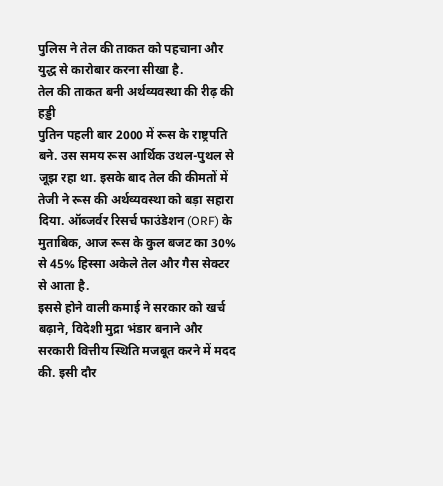पुलिस ने तेल की ताकत को पहचाना और युद्ध से कारोबार करना सीखा है.
तेल की ताकत बनी अर्थव्यवस्था की रीढ़ की हड्डी
पुतिन पहली बार 2000 में रूस के राष्ट्रपति बने. उस समय रूस आर्थिक उथल-पुथल से जूझ रहा था. इसके बाद तेल की कीमतों में तेजी ने रूस की अर्थव्यवस्था को बड़ा सहारा दिया. ऑब्जर्वर रिसर्च फाउंडेशन (ORF) के मुताबिक, आज रूस के कुल बजट का 30% से 45% हिस्सा अकेले तेल और गैस सेक्टर से आता है.
इससे होने वाली कमाई ने सरकार को खर्च बढ़ाने, विदेशी मुद्रा भंडार बनाने और सरकारी वित्तीय स्थिति मजबूत करने में मदद की. इसी दौर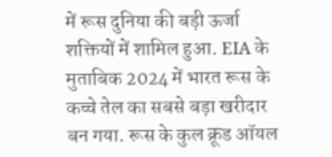में रूस दुनिया की बड़ी ऊर्जा शक्तियों में शामिल हुआ. EIA के मुताबिक 2024 में भारत रूस के कच्चे तेल का सबसे बड़ा खरीदार बन गया. रूस के कुल क्रूड ऑयल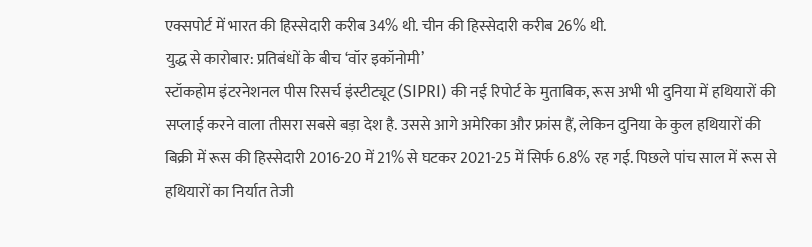एक्सपोर्ट में भारत की हिस्सेदारी करीब 34% थी. चीन की हिस्सेदारी करीब 26% थी.
युद्ध से कारोबार: प्रतिबंधों के बीच ‘वॉर इकॉनोमी’
स्टॉकहोम इंटरनेशनल पीस रिसर्च इंस्टीट्यूट (SIPRI) की नई रिपोर्ट के मुताबिक, रूस अभी भी दुनिया में हथियारों की सप्लाई करने वाला तीसरा सबसे बड़ा देश है. उससे आगे अमेरिका और फ्रांस हैं, लेकिन दुनिया के कुल हथियारों की बिक्री में रूस की हिस्सेदारी 2016-20 में 21% से घटकर 2021-25 में सिर्फ 6.8% रह गई. पिछले पांच साल में रूस से हथियारों का निर्यात तेजी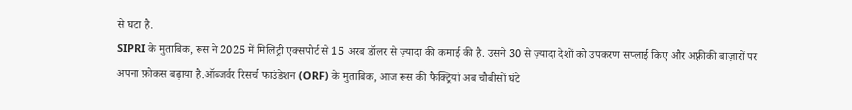से घटा है.
SIPRI के मुताबिक, रूस ने 2025 में मिलिट्री एक्सपोर्ट से 15 अरब डॉलर से ज़्यादा की कमाई की है. उसने 30 से ज़्यादा देशों को उपकरण सप्लाई किए और अफ़्रीकी बाज़ारों पर अपना फ़ोकस बढ़ाया है.ऑब्जर्वर रिसर्च फाउंडेशन (ORF) के मुताबिक, आज रूस की फैक्ट्रियां अब चौबीसों घंटे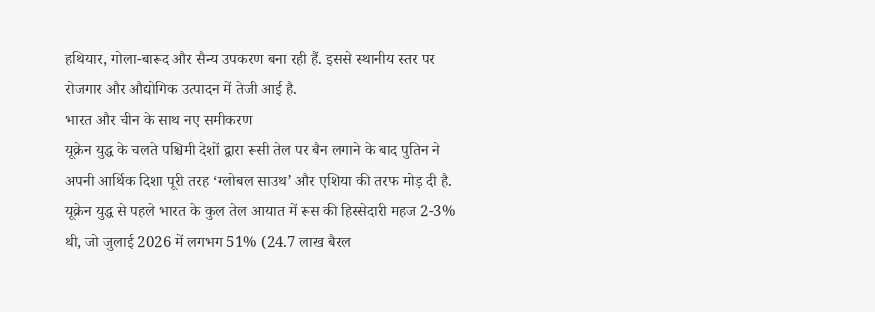हथियार, गोला-बारूद और सैन्य उपकरण बना रही हैं. इससे स्थानीय स्तर पर रोजगार और औद्योगिक उत्पादन में तेजी आई है.
भारत और चीन के साथ नए समीकरण
यूक्रेन युद्ध के चलते पश्चिमी देशों द्वारा रूसी तेल पर बैन लगाने के बाद पुतिन ने अपनी आर्थिक दिशा पूरी तरह ‘ग्लोबल साउथ’ और एशिया की तरफ मोड़ दी है. यूक्रेन युद्ध से पहले भारत के कुल तेल आयात में रूस की हिस्सेदारी महज 2-3% थी, जो जुलाई 2026 में लगभग 51% (24.7 लाख बैरल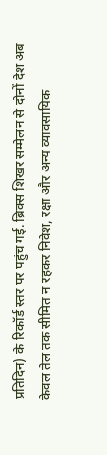प्रतिदिन) के रिकॉर्ड स्तर पर पहुंच गई. ब्रिक्स शिखर सम्मेलन से दोनों देश अब केवल तेल तक सीमित न रहकर निवेश, रक्षा और अन्य व्यावसायिक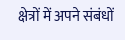क्षेत्रों में अपने संबंधों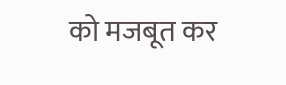को मजबूत कर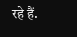रहे हैं.